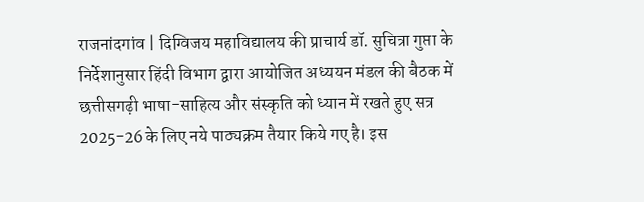राजनांदगांव | दिग्विजय महाविद्यालय की प्राचार्य डॉ. सुचित्रा गुप्ता के निर्देशानुसार हिंदी विभाग द्वारा आयोजित अध्ययन मंडल की बैठक में छत्तीसगढ़ी भाषा-साहित्य और संस्कृति को ध्यान में रखते हुए सत्र 2025-26 के लिए नये पाठ्यक्रम तैयार किये गए है। इस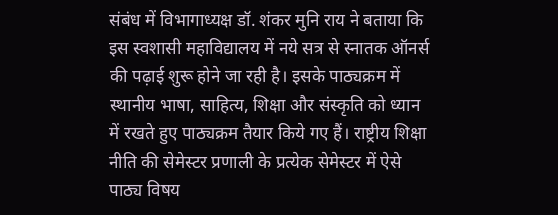संबंध में विभागाध्यक्ष डॉ. शंकर मुनि राय ने बताया कि इस स्वशासी महाविद्यालय में नये सत्र से स्नातक ऑनर्स की पढ़ाई शुरू होने जा रही है। इसके पाठ्यक्रम में स्थानीय भाषा, साहित्य, शिक्षा और संस्कृति को ध्यान में रखते हुए पाठ्यक्रम तैयार किये गए हैं। राष्ट्रीय शिक्षा नीति की सेमेस्टर प्रणाली के प्रत्येक सेमेस्टर में ऐसे पाठ्य विषय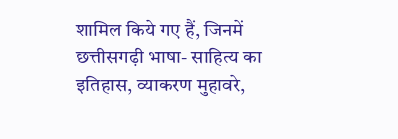शामिल किये गए हैं, जिनमें छत्तीसगढ़ी भाषा- साहित्य का इतिहास, व्याकरण मुहावरे,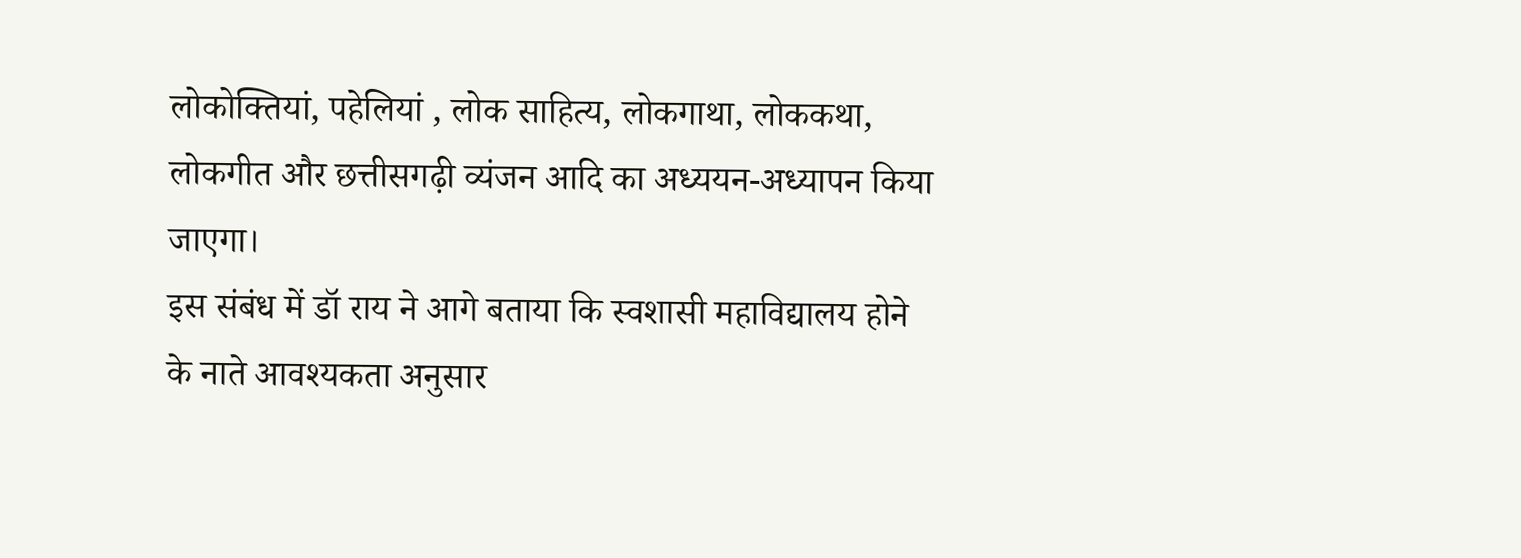लोकोक्तियां, पहेलियां , लोक साहित्य, लोकगाथा, लोककथा, लोकगीत और छत्तीसगढ़ी व्यंजन आदि का अध्ययन-अध्यापन किया जाएगा।
इस संबंध में डॉ राय ने आगे बताया कि स्वशासी महाविद्यालय होने के नाते आवश्यकता अनुसार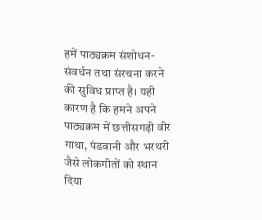हमें पाठ्यक्रम संशोधन-संवर्धन तथा संरचना करने की सुविध प्राप्त है। यही कारण है कि हमने अपने पाठ्यक्रम में छत्तीसगढ़ी वीर गाथा, पंडवानी और भरथरी जैसे लोकगीतों को स्थान दिया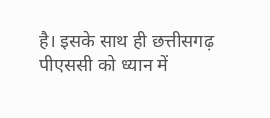है। इसके साथ ही छत्तीसगढ़ पीएससी को ध्यान में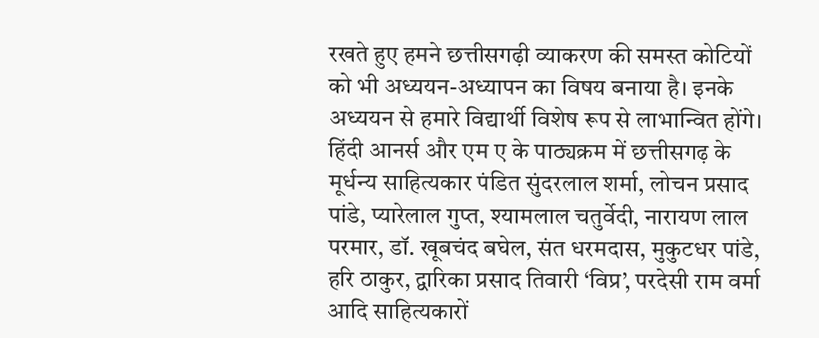रखते हुए हमने छत्तीसगढ़ी व्याकरण की समस्त कोटियों को भी अध्ययन-अध्यापन का विषय बनाया है। इनके अध्ययन से हमारे विद्यार्थी विशेष रूप से लाभान्वित होंगे। हिंदी आनर्स और एम ए के पाठ्यक्रम में छत्तीसगढ़ के मूर्धन्य साहित्यकार पंडित सुंदरलाल शर्मा, लोचन प्रसाद पांडे, प्यारेलाल गुप्त, श्यामलाल चतुर्वेदी, नारायण लाल परमार, डॉ. खूबचंद बघेल, संत धरमदास, मुकुटधर पांडे, हरि ठाकुर, द्वारिका प्रसाद तिवारी ‘विप्र’, परदेसी राम वर्मा आदि साहित्यकारों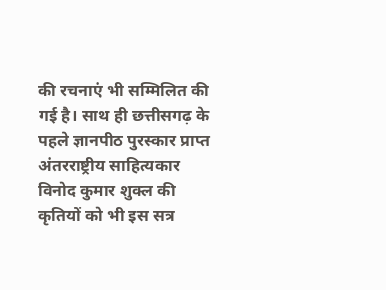की रचनाएं भी सम्मिलित की गई है। साथ ही छत्तीसगढ़ के पहले ज्ञानपीठ पुरस्कार प्राप्त अंतरराष्ट्रीय साहित्यकार विनोद कुमार शुक्ल की कृतियों को भी इस सत्र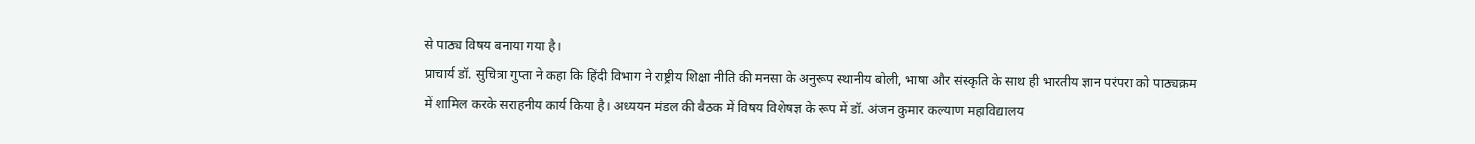से पाठ्य विषय बनाया गया है।
प्राचार्य डॉ. सुचित्रा गुप्ता ने कहा कि हिंदी विभाग ने राष्ट्रीय शिक्षा नीति की मनसा के अनुरूप स्थानीय बोली, भाषा और संस्कृति के साथ ही भारतीय ज्ञान परंपरा को पाठ्यक्रम में शामिल करके सराहनीय कार्य किया है। अध्ययन मंडल की बैठक में विषय विशेषज्ञ के रूप में डॉ. अंजन कुमार कल्याण महाविद्यालय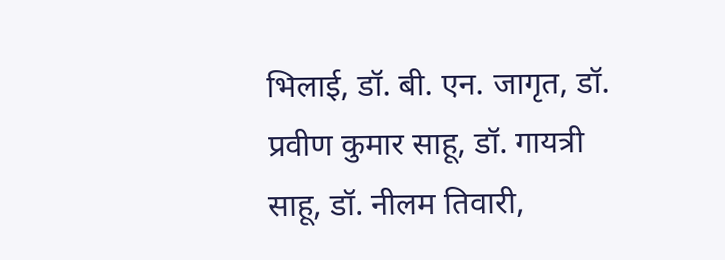भिलाई, डॉ. बी. एन. जागृत, डॉ. प्रवीण कुमार साहू, डॉ. गायत्री साहू, डॉ. नीलम तिवारी,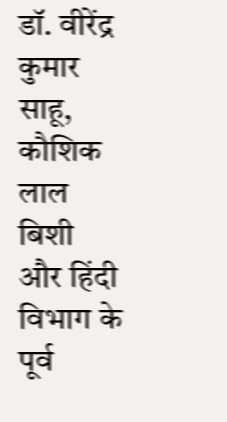डॉ. वीरेंद्र कुमार साहू, कौशिक लाल बिशी और हिंदी विभाग के पूर्व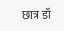छात्र डॉ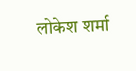लोकेश शर्मा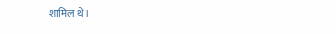शामिल थे।